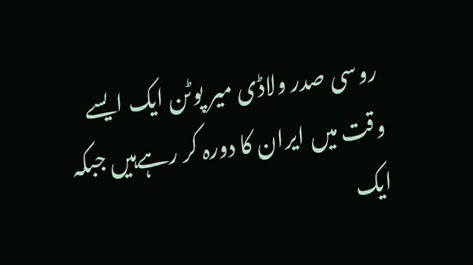روسی صدر ولاڈی میر پوٹن ایک ایسے وقت میں ایران کا دورہ کر رہےہیں جبکہ ایک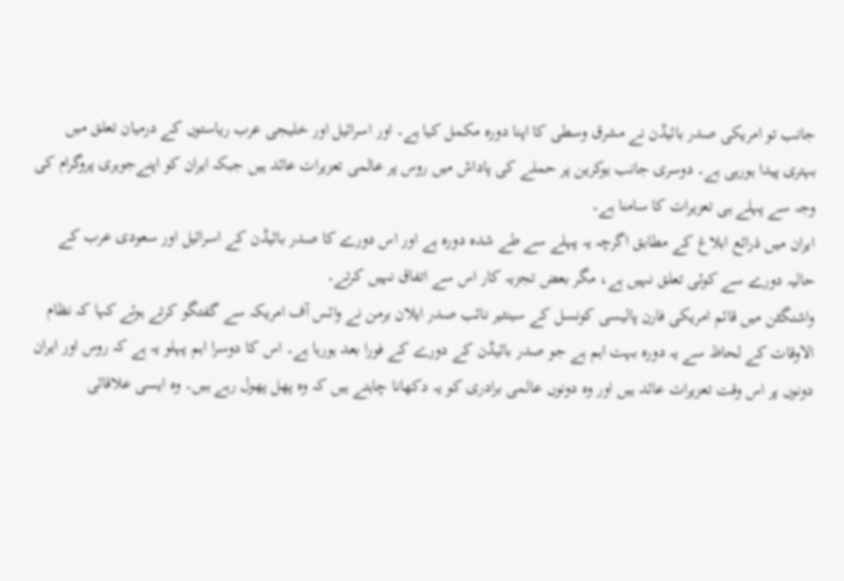جانب تو امریکی صدر بائیڈن نے مشرق وسطی کا اپنا دورہ مکمل کیا ہے۔ اور اسرائیل اور خلیجی عرب ریاستوں کے درمیان تعلق میں بہتری پیدا ہورہی ہے۔ دوسری جانب یوکرین پر حملے کی پاداش میں روس پر عالمی تعزیرات عائد ہیں جبکہ ایران کو اپنےجوہری پروگرام کی وجہ سے پہلے ہی تعزیرات کا سامنا ہے۔
ایران میں ذرائع ابلاغ کے مطابق اگرچہ یہ پہلے سے طے شدہ دورہ ہے اور اس دورے کا صدر بائیڈن کے اسرائیل اور سعودی عرب کے حالیہ دورے سے کوئی تعلق نہیں ہے، مگر بعض تجزیہ کار اس سے اتفاق نہیں کرتے۔
واشنگٹن میں قائم امریکی فارن پالیسی کونسل کے سینئیر نائب صدر ایلان برمن نے وائس آف امریکہ سے گفتگو کرتے ہوئے کہا کہ نظام الاوقات کے لحاظ سے یہ دورہ بہت اہم ہے جو صدر بائیڈن کے دورے کے فورا بعد ہورہا ہے۔ اس کا دوسرا اہم پہلو یہ ہے کہ روس اور ایران دونوں پر اس وقت تعزیرات عائد ہیں اور وہ دونوں عالمی برادری کو یہ دکھانا چاہتے ہیں کہ وہ پھل پھول رہے ہیں۔ وہ ایسی علاقائی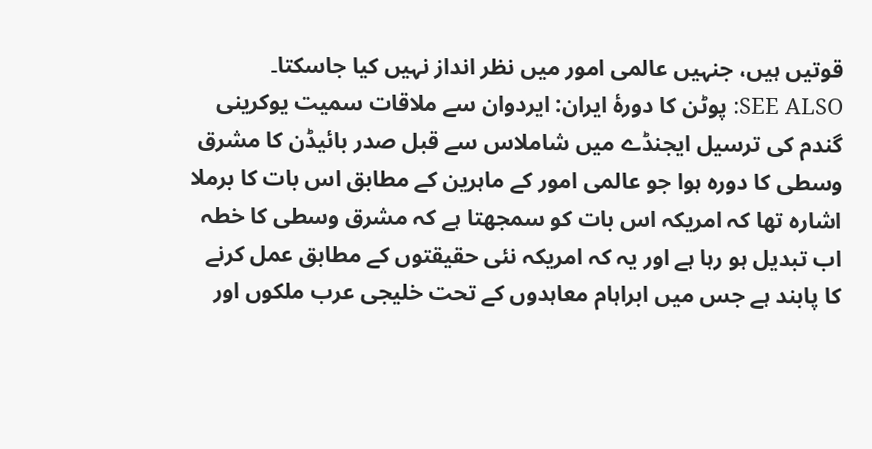قوتیں ہیں، جنہیں عالمی امور میں نظر انداز نہیں کیا جاسکتا۔
SEE ALSO: پوٹن کا دورۂ ایران: ایردوان سے ملاقات سمیت یوکرینی گندم کی ترسیل ایجنڈے میں شاملاس سے قبل صدر بائیڈن کا مشرق وسطی کا دورہ ہوا جو عالمی امور کے ماہرین کے مطابق اس بات کا برملا اشارہ تھا کہ امریکہ اس بات کو سمجھتا ہے کہ مشرق وسطی کا خطہ اب تبدیل ہو رہا ہے اور یہ کہ امریکہ نئی حقیقتوں کے مطابق عمل کرنے کا پابند ہے جس میں ابراہام معاہدوں کے تحت خلیجی عرب ملکوں اور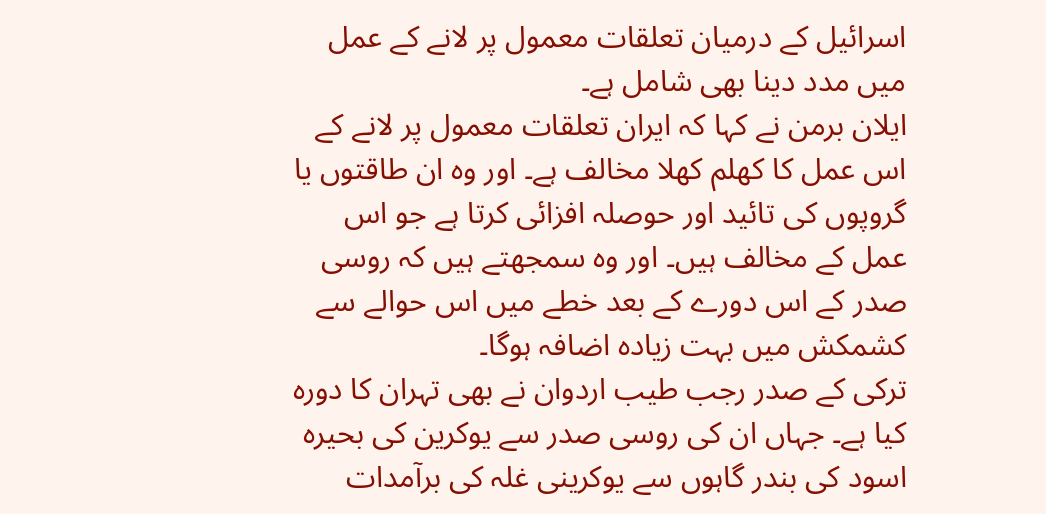اسرائیل کے درمیان تعلقات معمول پر لانے کے عمل میں مدد دینا بھی شامل ہے۔
ایلان برمن نے کہا کہ ایران تعلقات معمول پر لانے کے اس عمل کا کھلم کھلا مخالف ہے۔ اور وہ ان طاقتوں یا گروپوں کی تائید اور حوصلہ افزائی کرتا ہے جو اس عمل کے مخالف ہیں۔ اور وہ سمجھتے ہیں کہ روسی صدر کے اس دورے کے بعد خطے میں اس حوالے سے کشمکش میں بہت زیادہ اضافہ ہوگا۔
ترکی کے صدر رجب طیب اردوان نے بھی تہران کا دورہ کیا ہے۔ جہاں ان کی روسی صدر سے یوکرین کی بحیرہ اسود کی بندر گاہوں سے یوکرینی غلہ کی برآمدات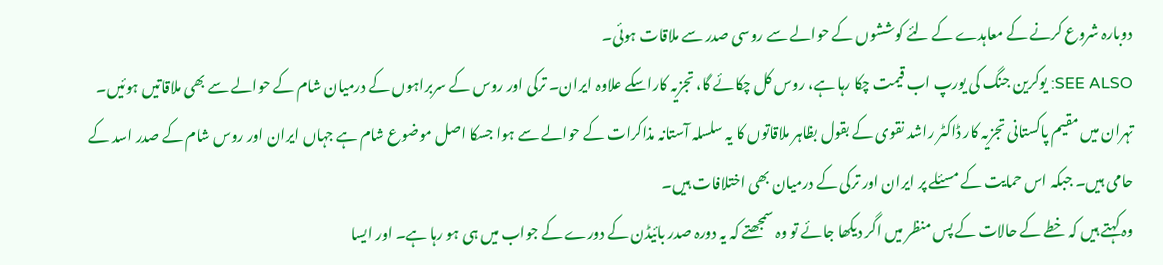دوبارہ شروع کرنے کے معاہدے کے لئے کوششوں کے حوالے سے روسی صدر سے ملاقات ہوئی۔
SEE ALSO: یوکرین جنگ کی یورپ اب قیمت چکا رہا ہے، روس کل چکائے گا، تجزیہ کاراسکے علاوہ ایران۔ ترکی اور روس کے سربراہوں کے درمیان شام کے حوالے سے بھی ملاقاتیں ہوئیں۔ تہران میں مقیم پاکستانی تجزیہ کار ڈاکٹر راشد نقوی کے بقول بظاہر ملاقاتوں کا یہ سلسلہ آستانہ مذاکرات کے حوالے سے ہوا جسکا اصل موضوع شام ہے جہاں ایران اور روس شام کے صدر اسد کے حامی ہیں۔ جبکہ اس حمایت کے مسئلے پر ایران اور ترکی کے درمیان بھی اختلافات ہیں۔
وہ کہتے ہیں کہ خطے کے حالات کے پس منظر میں اگر دیکھا جائے تو وہ سمجھتے کہ یہ دورہ صدر بائیڈن کے دورے کے جواب میں ہی ہو رہا ہے۔ اور ایسا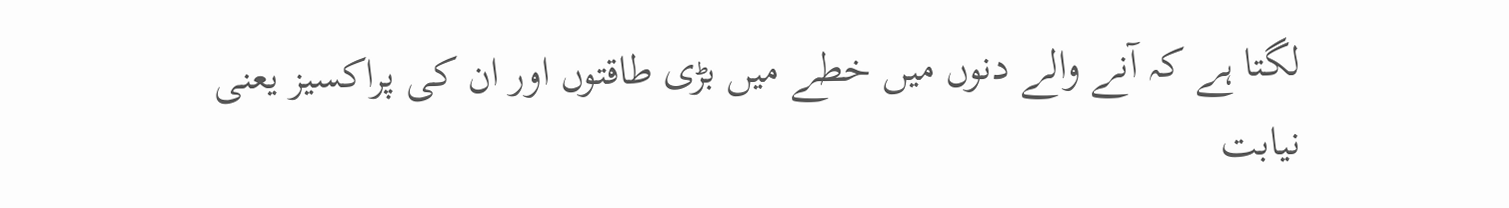لگتا ہے کہ آنے والے دنوں میں خطے میں بڑی طاقتوں اور ان کی پراکسیز یعنی نیابت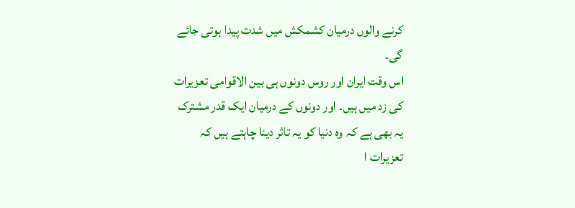کرنے والوں درمیان کشمکش میں شدت پیدا ہوتی جائے گی۔
اس وقت ایران اور روس دونوں ہی بین الاقوامی تعزیرات کی زد میں ہیں۔ اور دونوں کے درمیان ایک قدر مشترک یہ بھی ہے کہ وہ دنیا کو یہ تاثر دینا چاہتے ہیں کہ تعزیرات ا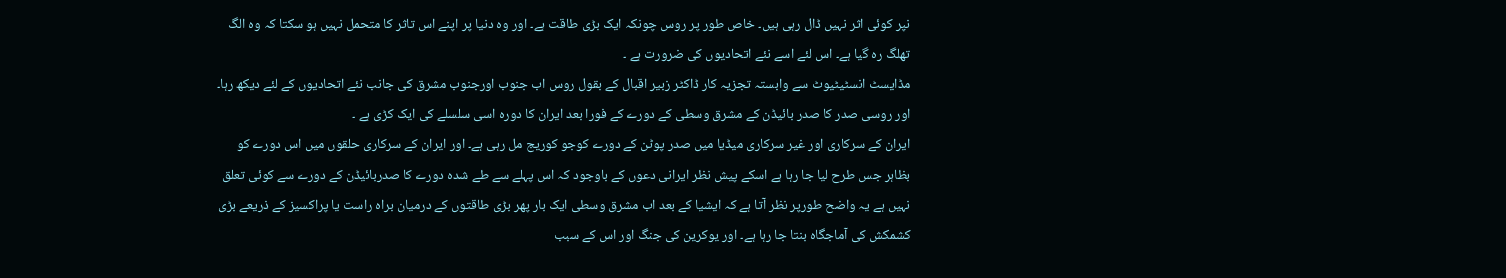نپر کوئی اثر نہیں ڈال رہی ہیں۔ خاص طور پر روس چونکہ ایک بڑی طاقت ہے۔ اور وہ دنیا پر اپنے اس تاثر کا متحمل نہیں ہو سکتا کہ وہ الگ تھلگ رہ گیا ہے۔ اس لئے اسے نئے اتحادیوں کی ضرورت ہے ۔
مڈایسٹ انسٹیٹیوٹ سے وابستہ تجزیہ کار ڈاکٹر زبیر اقبال کے بقول روس اب جنوب اورجنوب مشرق کی جانب نئے اتحادیوں کے لئے دیکھ رہا۔ اور روسی صدر کا صدر بائیڈن کے مشرق وسطی کے دورے کے فورا بعد ایران کا دورہ اسی سلسلے کی ایک کڑی ہے ۔
ایران کے سرکاری اور غیر سرکاری میڈیا میں صدر پوٹن کے دورے کوجو کوریج مل رہی ہے۔ اور ایران کے سرکاری حلقوں میں اس دورے کو بظاہر جس طرح لیا جا رہا ہے اسکے پیش نظر ایرانی دعوں کے باوجود کہ اس پہلے سے طے شدہ دورے کا صدربائیڈن کے دورے سے کوئی تعلق نہیں ہے یہ واضح طورپر نظر آتا ہے کہ ایشیا کے بعد اب مشرق وسطی ایک بار پھر بڑی طاقتوں کے درمیان براہ راست یا پراکسیز کے ذریعے بڑی کشمکش کی آماجگاہ بنتا جا رہا ہے۔ اور یوکرین کی جنگ اور اس کے سبب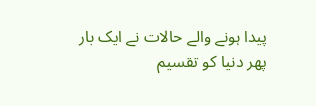پیدا ہونے والے حالات نے ایک بار پھر دنیا کو تقسیم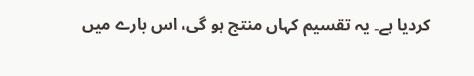کردیا ہے۔ یہ تقسیم کہاں منتج ہو گی، اس بارے میں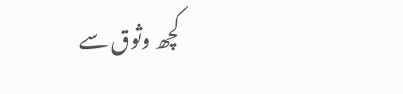کچھ وثوق سے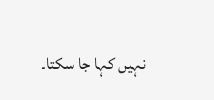نہیں کہا جا سکتا۔